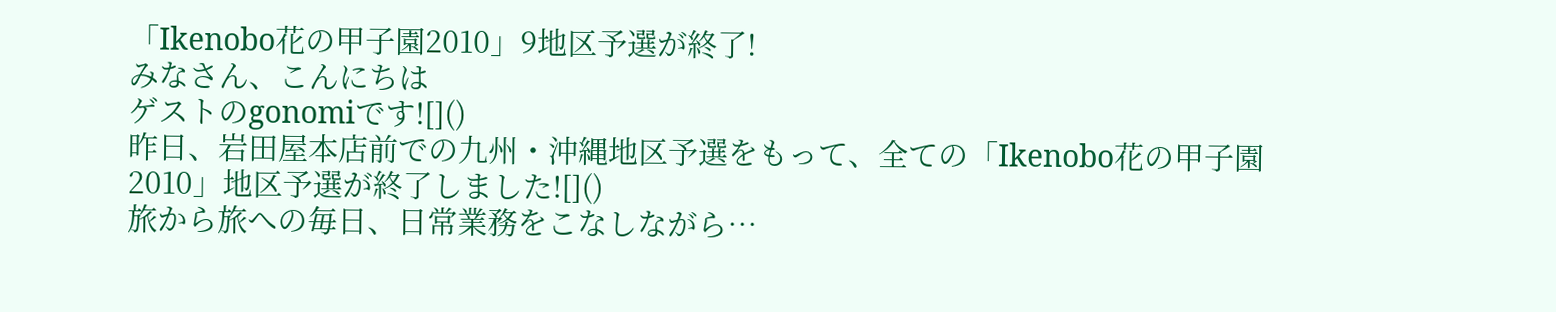「Ikenobo花の甲子園2010」9地区予選が終了!
みなさん、こんにちは
ゲストのgonomiです![]()
昨日、岩田屋本店前での九州・沖縄地区予選をもって、全ての「Ikenobo花の甲子園2010」地区予選が終了しました![]()
旅から旅への毎日、日常業務をこなしながら…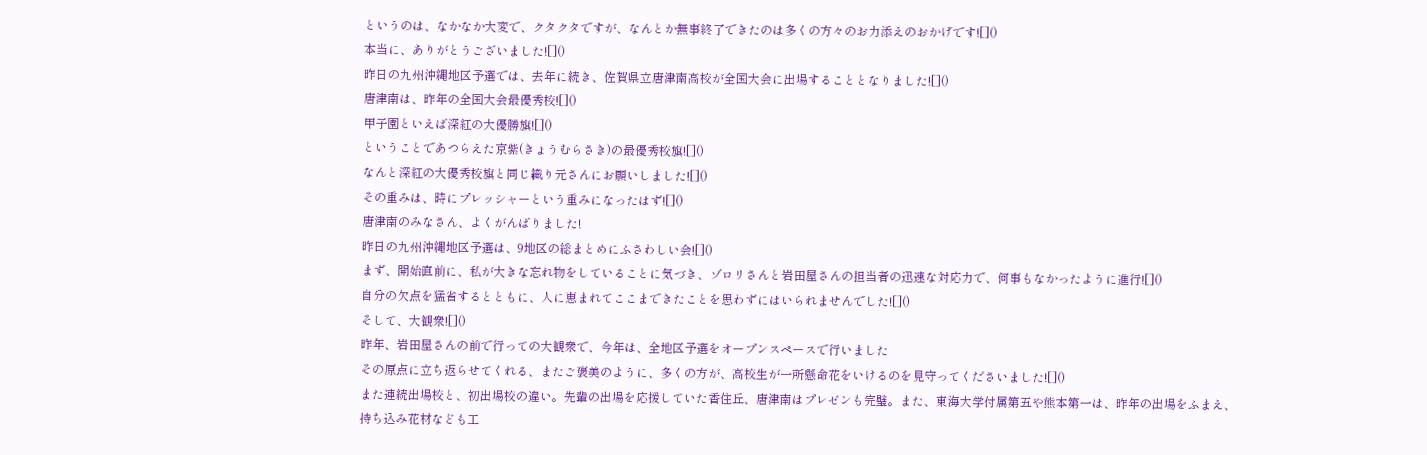というのは、なかなか大変で、クタクタですが、なんとか無事終了できたのは多くの方々のお力添えのおかげです![]()
本当に、ありがとうございました![]()
昨日の九州沖縄地区予選では、去年に続き、佐賀県立唐津南高校が全国大会に出場することとなりました![]()
唐津南は、昨年の全国大会最優秀校![]()
甲子園といえば深紅の大優勝旗![]()
ということであつらえた京紫(きょうむらさき)の最優秀校旗![]()
なんと深紅の大優秀校旗と同じ織り元さんにお願いしました![]()
その重みは、時にプレッシャーという重みになったはず![]()
唐津南のみなさん、よくがんばりました!
昨日の九州沖縄地区予選は、9地区の総まとめにふさわしい会![]()
まず、開始直前に、私が大きな忘れ物をしていることに気づき、ゾロリさんと岩田屋さんの担当者の迅速な対応力で、何事もなかったように進行![]()
自分の欠点を猛省するとともに、人に恵まれてここまできたことを思わずにはいられませんでした![]()
そして、大観衆![]()
昨年、岩田屋さんの前で行っての大観衆で、今年は、全地区予選をオープンスペースで行いました
その原点に立ち返らせてくれる、またご褒美のように、多くの方が、高校生が一所懸命花をいけるのを見守ってくださいました![]()
また連続出場校と、初出場校の違い。先輩の出場を応援していた香住丘、唐津南はプレゼンも完璧。また、東海大学付属第五や熊本第一は、昨年の出場をふまえ、持ち込み花材なども工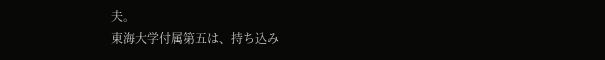夫。
東海大学付属第五は、持ち込み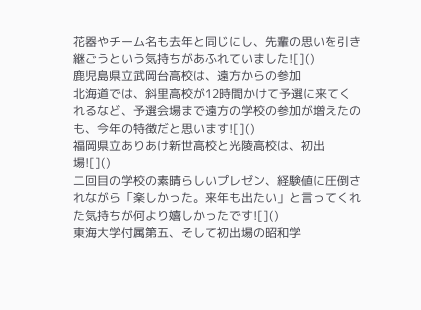花器やチーム名も去年と同じにし、先輩の思いを引き継ごうという気持ちがあふれていました![]()
鹿児島県立武岡台高校は、遠方からの参加
北海道では、斜里高校が12時間かけて予選に来てくれるなど、予選会場まで遠方の学校の参加が増えたのも、今年の特徴だと思います![]()
福岡県立ありあけ新世高校と光陵高校は、初出場![]()
二回目の学校の素晴らしいプレゼン、経験値に圧倒されながら「楽しかった。来年も出たい」と言ってくれた気持ちが何より嬉しかったです![]()
東海大学付属第五、そして初出場の昭和学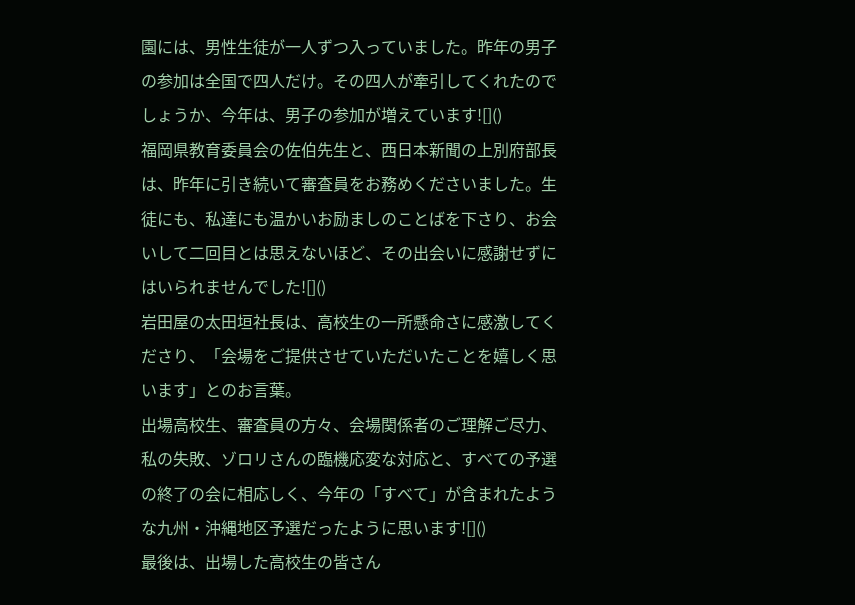園には、男性生徒が一人ずつ入っていました。昨年の男子の参加は全国で四人だけ。その四人が牽引してくれたのでしょうか、今年は、男子の参加が増えています![]()
福岡県教育委員会の佐伯先生と、西日本新聞の上別府部長は、昨年に引き続いて審査員をお務めくださいました。生徒にも、私達にも温かいお励ましのことばを下さり、お会いして二回目とは思えないほど、その出会いに感謝せずにはいられませんでした![]()
岩田屋の太田垣社長は、高校生の一所懸命さに感激してくださり、「会場をご提供させていただいたことを嬉しく思います」とのお言葉。
出場高校生、審査員の方々、会場関係者のご理解ご尽力、私の失敗、ゾロリさんの臨機応変な対応と、すべての予選の終了の会に相応しく、今年の「すべて」が含まれたような九州・沖縄地区予選だったように思います![]()
最後は、出場した高校生の皆さん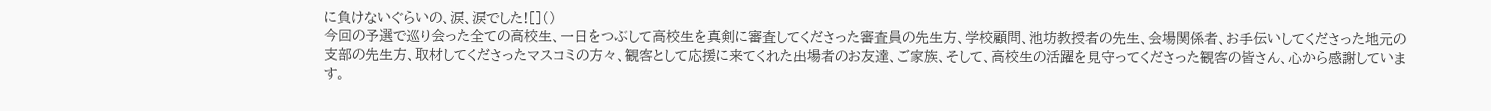に負けないぐらいの、涙、涙でした![]()
今回の予選で巡り会った全ての高校生、一日をつぶして高校生を真剣に審査してくださった審査員の先生方、学校顧問、池坊教授者の先生、会場関係者、お手伝いしてくださった地元の支部の先生方、取材してくださったマスコミの方々、観客として応援に来てくれた出場者のお友達、ご家族、そして、高校生の活躍を見守ってくださった観客の皆さん、心から感謝しています。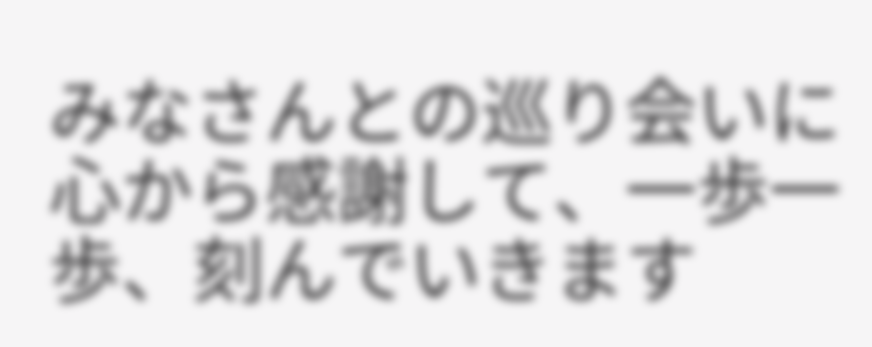みなさんとの巡り会いに心から感謝して、一歩一歩、刻んでいきます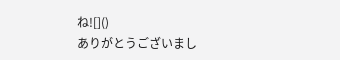ね![]()
ありがとうございまし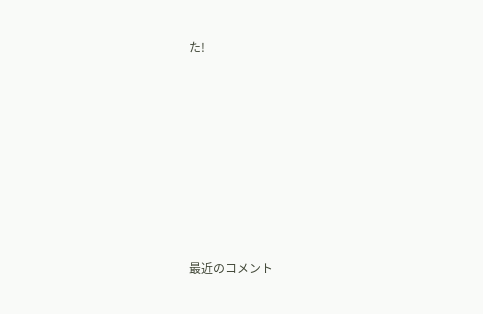た!








最近のコメント